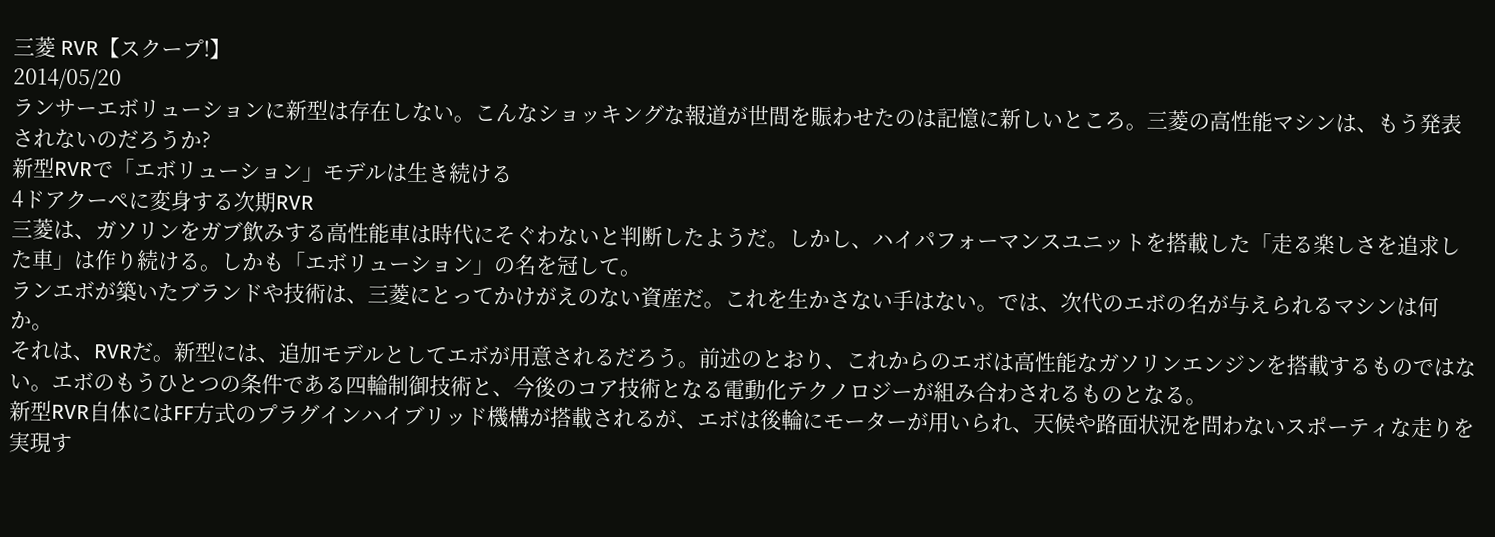三菱 RVR【スクープ!】
2014/05/20
ランサーエボリューションに新型は存在しない。こんなショッキングな報道が世間を賑わせたのは記憶に新しいところ。三菱の高性能マシンは、もう発表されないのだろうか?
新型RVRで「エボリューション」モデルは生き続ける
4ドアクーペに変身する次期RVR
三菱は、ガソリンをガブ飲みする高性能車は時代にそぐわないと判断したようだ。しかし、ハイパフォーマンスユニットを搭載した「走る楽しさを追求した車」は作り続ける。しかも「エボリューション」の名を冠して。
ランエボが築いたブランドや技術は、三菱にとってかけがえのない資産だ。これを生かさない手はない。では、次代のエボの名が与えられるマシンは何か。
それは、RVRだ。新型には、追加モデルとしてエボが用意されるだろう。前述のとおり、これからのエボは高性能なガソリンエンジンを搭載するものではない。エボのもうひとつの条件である四輪制御技術と、今後のコア技術となる電動化テクノロジーが組み合わされるものとなる。
新型RVR自体にはFF方式のプラグインハイブリッド機構が搭載されるが、エボは後輪にモーターが用いられ、天候や路面状況を問わないスポーティな走りを実現す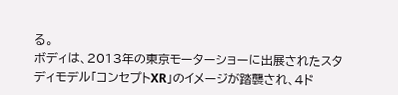る。
ボディは、2013年の東京モーターショーに出展されたスタディモデル「コンセプトXR」のイメージが踏襲され、4ド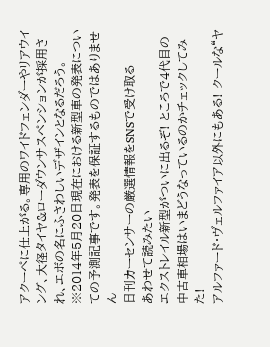アクーペに仕上がる。専用のワイドフェンダーやリアウイング、大径タイヤ&ローダウンサスペンションが採用され、エボの名にふさわしいデザインとなるだろう。
※2014年5月20日現在における新型車の発表についての予測記事です。発表を保証するものではありません
日刊カーセンサーの厳選情報をSNSで受け取る
あわせて読みたい
エクストレイル新型がついに出るぞ! ところで4代目の中古車相場はいまどうなっているのかチェックしてみた!
アルファード・ヴェルファイア以外にもある! クールな“ヤ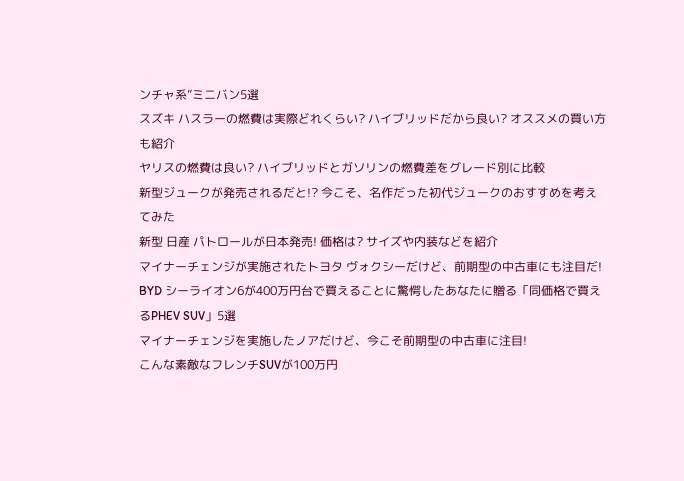ンチャ系”ミニバン5選
スズキ ハスラーの燃費は実際どれくらい? ハイブリッドだから良い? オススメの買い方も紹介
ヤリスの燃費は良い? ハイブリッドとガソリンの燃費差をグレード別に比較
新型ジュークが発売されるだと!? 今こそ、名作だった初代ジュークのおすすめを考えてみた
新型 日産 パトロールが日本発売! 価格は? サイズや内装などを紹介
マイナーチェンジが実施されたトヨタ ヴォクシーだけど、前期型の中古車にも注目だ!
BYD シーライオン6が400万円台で買えることに驚愕したあなたに贈る「同価格で買えるPHEV SUV」5選
マイナーチェンジを実施したノアだけど、今こそ前期型の中古車に注目!
こんな素敵なフレンチSUVが100万円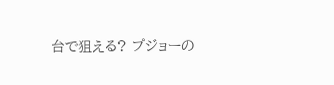台で狙える? プジョーの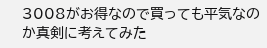3008がお得なので買っても平気なのか真剣に考えてみた